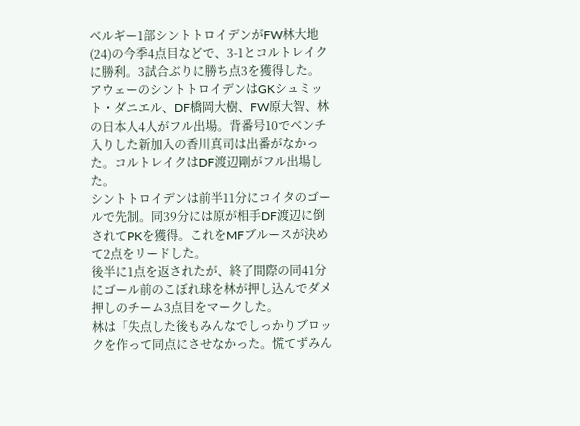ベルギー1部シントトロイデンがFW林大地(24)の今季4点目などで、3-1とコルトレイクに勝利。3試合ぶりに勝ち点3を獲得した。
アウェーのシントトロイデンはGKシュミット・ダニエル、DF橋岡大樹、FW原大智、林の日本人4人がフル出場。背番号10でベンチ入りした新加入の香川真司は出番がなかった。コルトレイクはDF渡辺剛がフル出場した。
シントトロイデンは前半11分にコイタのゴールで先制。同39分には原が相手DF渡辺に倒されてPKを獲得。これをMFブルースが決めて2点をリードした。
後半に1点を返されたが、終了間際の同41分にゴール前のこぼれ球を林が押し込んでダメ押しのチーム3点目をマークした。
林は「失点した後もみんなでしっかりブロックを作って同点にさせなかった。慌てずみん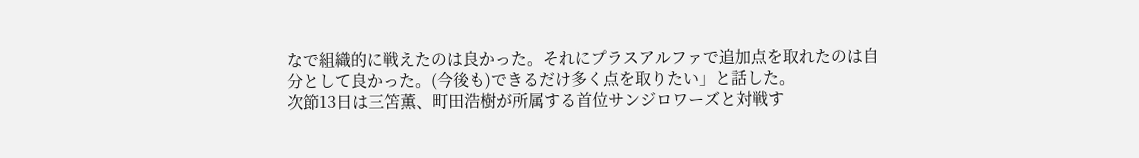なで組織的に戦えたのは良かった。それにプラスアルファで追加点を取れたのは自分として良かった。(今後も)できるだけ多く点を取りたい」と話した。
次節13日は三笘薫、町田浩樹が所属する首位サンジロワーズと対戦す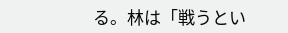る。林は「戦うとい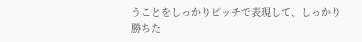うことをしっかりピッチで表現して、しっかり勝ちた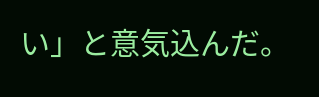い」と意気込んだ。